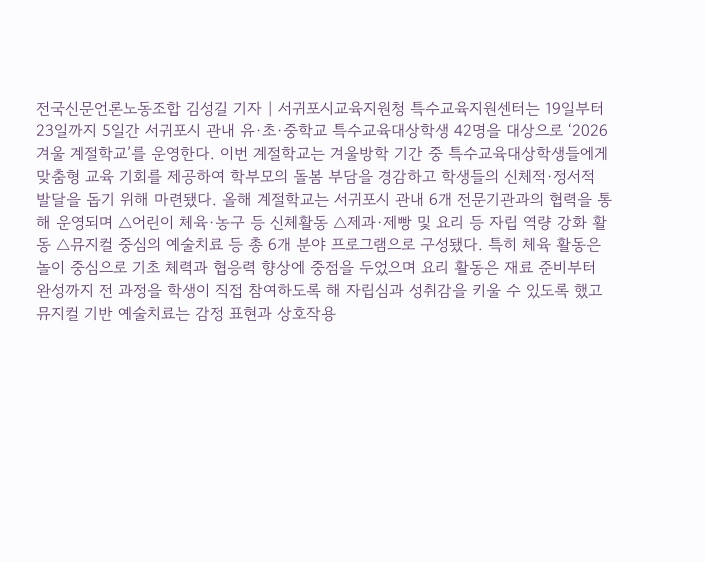전국신문언론노동조합 김성길 기자 | 서귀포시교육지원청 특수교육지원센터는 19일부터 23일까지 5일간 서귀포시 관내 유·초·중학교 특수교육대상학생 42명을 대상으로 ‘2026 겨울 계절학교’를 운영한다. 이번 계절학교는 겨울방학 기간 중 특수교육대상학생들에게 맞춤형 교육 기회를 제공하여 학부모의 돌봄 부담을 경감하고 학생들의 신체적·정서적 발달을 돕기 위해 마련됐다. 올해 계절학교는 서귀포시 관내 6개 전문기관과의 협력을 통해 운영되며 △어린이 체육·농구 등 신체활동 △제과·제빵 및 요리 등 자립 역량 강화 활동 △뮤지컬 중심의 예술치료 등 총 6개 분야 프로그램으로 구성됐다. 특히 체육 활동은 놀이 중심으로 기초 체력과 협응력 향상에 중점을 두었으며 요리 활동은 재료 준비부터 완성까지 전 과정을 학생이 직접 참여하도록 해 자립심과 성취감을 키울 수 있도록 했고 뮤지컬 기반 예술치료는 감정 표현과 상호작용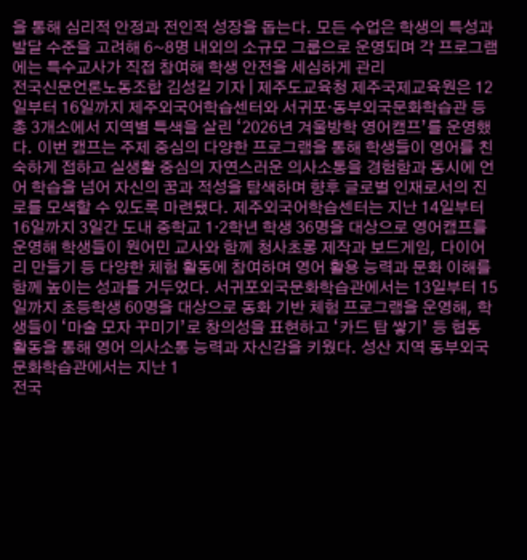을 통해 심리적 안정과 전인적 성장을 돕는다. 모든 수업은 학생의 특성과 발달 수준을 고려해 6~8명 내외의 소규모 그룹으로 운영되며 각 프로그램에는 특수교사가 직접 참여해 학생 안전을 세심하게 관리
전국신문언론노동조합 김성길 기자 | 제주도교육청 제주국제교육원은 12일부터 16일까지 제주외국어학습센터와 서귀포·동부외국문화학습관 등 총 3개소에서 지역별 특색을 살린 ‘2026년 겨울방학 영어캠프’를 운영했다. 이번 캠프는 주제 중심의 다양한 프로그램을 통해 학생들이 영어를 친숙하게 접하고 실생활 중심의 자연스러운 의사소통을 경험함과 동시에 언어 학습을 넘어 자신의 꿈과 적성을 탐색하며 향후 글로벌 인재로서의 진로를 모색할 수 있도록 마련됐다. 제주외국어학습센터는 지난 14일부터 16일까지 3일간 도내 중학교 1·2학년 학생 36명을 대상으로 영어캠프를 운영해 학생들이 원어민 교사와 함께 청사초롱 제작과 보드게임, 다이어리 만들기 등 다양한 체험 활동에 참여하며 영어 활용 능력과 문화 이해를 함께 높이는 성과를 거두었다. 서귀포외국문화학습관에서는 13일부터 15일까지 초등학생 60명을 대상으로 동화 기반 체험 프로그램을 운영해, 학생들이 ‘마술 모자 꾸미기’로 창의성을 표현하고 ‘카드 탑 쌓기’ 등 협동 활동을 통해 영어 의사소통 능력과 자신감을 키웠다. 성산 지역 동부외국문화학습관에서는 지난 1
전국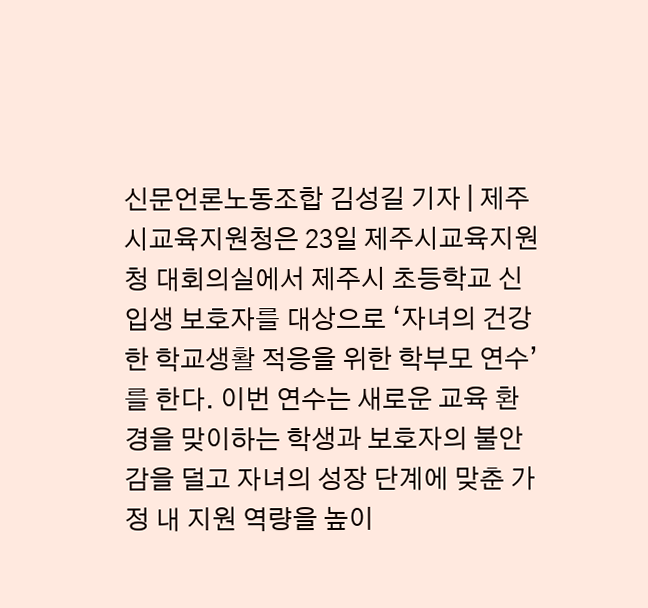신문언론노동조합 김성길 기자 | 제주시교육지원청은 23일 제주시교육지원청 대회의실에서 제주시 초등학교 신입생 보호자를 대상으로 ‘자녀의 건강한 학교생활 적응을 위한 학부모 연수’를 한다. 이번 연수는 새로운 교육 환경을 맞이하는 학생과 보호자의 불안감을 덜고 자녀의 성장 단계에 맞춘 가정 내 지원 역량을 높이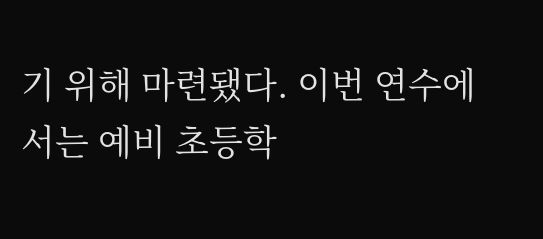기 위해 마련됐다. 이번 연수에서는 예비 초등학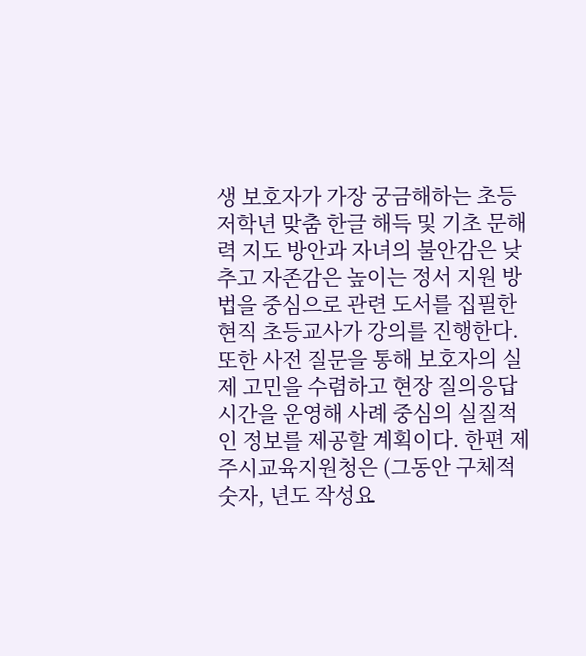생 보호자가 가장 궁금해하는 초등 저학년 맞춤 한글 해득 및 기초 문해력 지도 방안과 자녀의 불안감은 낮추고 자존감은 높이는 정서 지원 방법을 중심으로 관련 도서를 집필한 현직 초등교사가 강의를 진행한다. 또한 사전 질문을 통해 보호자의 실제 고민을 수렴하고 현장 질의응답 시간을 운영해 사례 중심의 실질적인 정보를 제공할 계획이다. 한편 제주시교육지원청은 (그동안 구체적 숫자, 년도 작성요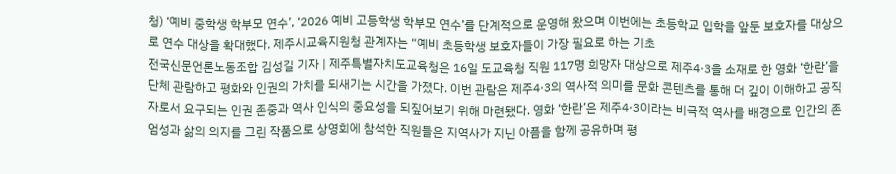청) ‘예비 중학생 학부모 연수’, ‘2026 예비 고등학생 학부모 연수’를 단계적으로 운영해 왔으며 이번에는 초등학교 입학을 앞둔 보호자를 대상으로 연수 대상을 확대했다. 제주시교육지원청 관계자는 “예비 초등학생 보호자들이 가장 필요로 하는 기초
전국신문언론노동조합 김성길 기자 | 제주특별자치도교육청은 16일 도교육청 직원 117명 희망자 대상으로 제주4·3을 소재로 한 영화 ‘한란’을 단체 관람하고 평화와 인권의 가치를 되새기는 시간을 가졌다. 이번 관람은 제주4·3의 역사적 의미를 문화 콘텐츠를 통해 더 깊이 이해하고 공직자로서 요구되는 인권 존중과 역사 인식의 중요성을 되짚어보기 위해 마련됐다. 영화 ‘한란’은 제주4·3이라는 비극적 역사를 배경으로 인간의 존엄성과 삶의 의지를 그린 작품으로 상영회에 참석한 직원들은 지역사가 지닌 아픔을 함께 공유하며 평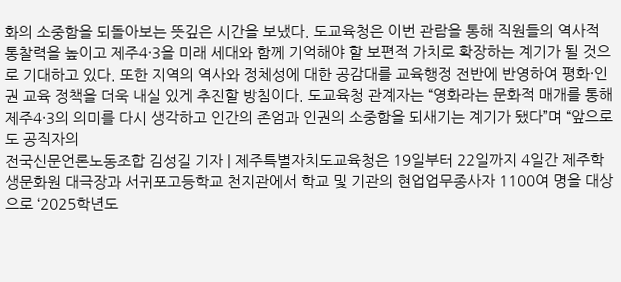화의 소중함을 되돌아보는 뜻깊은 시간을 보냈다. 도교육청은 이번 관람을 통해 직원들의 역사적 통찰력을 높이고 제주4·3을 미래 세대와 함께 기억해야 할 보편적 가치로 확장하는 계기가 될 것으로 기대하고 있다. 또한 지역의 역사와 정체성에 대한 공감대를 교육행정 전반에 반영하여 평화·인권 교육 정책을 더욱 내실 있게 추진할 방침이다. 도교육청 관계자는 “영화라는 문화적 매개를 통해 제주4·3의 의미를 다시 생각하고 인간의 존엄과 인권의 소중함을 되새기는 계기가 됐다”며 “앞으로도 공직자의
전국신문언론노동조합 김성길 기자 | 제주특별자치도교육청은 19일부터 22일까지 4일간 제주학생문화원 대극장과 서귀포고등학교 천지관에서 학교 및 기관의 현업업무종사자 1100여 명을 대상으로 ‘2025학년도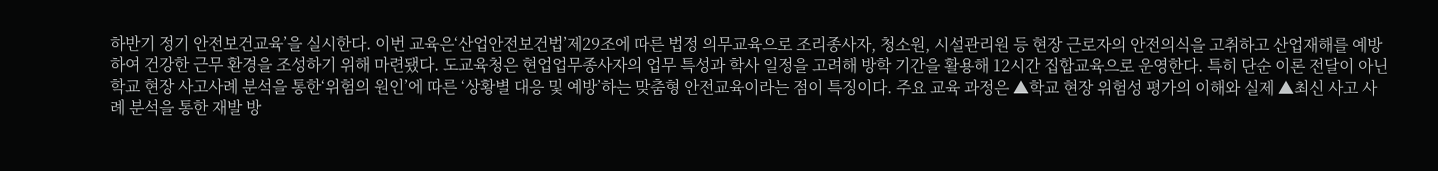하반기 정기 안전보건교육’을 실시한다. 이번 교육은‘산업안전보건법’제29조에 따른 법정 의무교육으로 조리종사자, 청소원, 시설관리원 등 현장 근로자의 안전의식을 고취하고 산업재해를 예방하여 건강한 근무 환경을 조성하기 위해 마련됐다. 도교육청은 현업업무종사자의 업무 특성과 학사 일정을 고려해 방학 기간을 활용해 12시간 집합교육으로 운영한다. 특히 단순 이론 전달이 아닌 학교 현장 사고사례 분석을 통한‘위험의 원인’에 따른 ‘상황별 대응 및 예방’하는 맞춤형 안전교육이라는 점이 특징이다. 주요 교육 과정은 ▲학교 현장 위험성 평가의 이해와 실제 ▲최신 사고 사례 분석을 통한 재발 방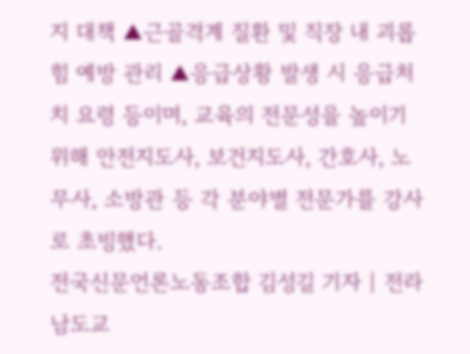지 대책 ▲근골격계 질환 및 직장 내 괴롭힘 예방 관리 ▲응급상황 발생 시 응급처치 요령 등이며, 교육의 전문성을 높이기 위해 안전지도사, 보건지도사, 간호사, 노무사, 소방관 등 각 분야별 전문가를 강사로 초빙했다.
전국신문언론노동조합 김성길 기자 | 전라남도교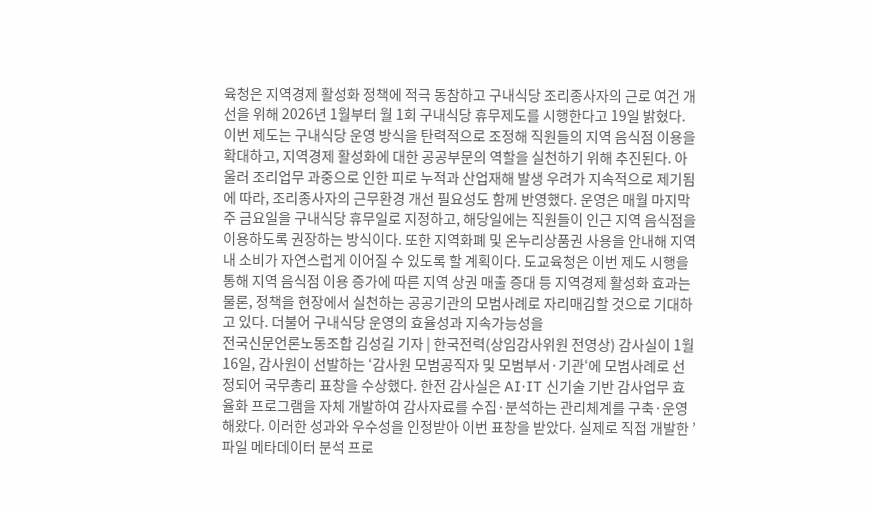육청은 지역경제 활성화 정책에 적극 동참하고 구내식당 조리종사자의 근로 여건 개선을 위해 2026년 1월부터 월 1회 구내식당 휴무제도를 시행한다고 19일 밝혔다. 이번 제도는 구내식당 운영 방식을 탄력적으로 조정해 직원들의 지역 음식점 이용을 확대하고, 지역경제 활성화에 대한 공공부문의 역할을 실천하기 위해 추진된다. 아울러 조리업무 과중으로 인한 피로 누적과 산업재해 발생 우려가 지속적으로 제기됨에 따라, 조리종사자의 근무환경 개선 필요성도 함께 반영했다. 운영은 매월 마지막 주 금요일을 구내식당 휴무일로 지정하고, 해당일에는 직원들이 인근 지역 음식점을 이용하도록 권장하는 방식이다. 또한 지역화폐 및 온누리상품권 사용을 안내해 지역 내 소비가 자연스럽게 이어질 수 있도록 할 계획이다. 도교육청은 이번 제도 시행을 통해 지역 음식점 이용 증가에 따른 지역 상권 매출 증대 등 지역경제 활성화 효과는 물론, 정책을 현장에서 실천하는 공공기관의 모범사례로 자리매김할 것으로 기대하고 있다. 더불어 구내식당 운영의 효율성과 지속가능성을
전국신문언론노동조합 김성길 기자 | 한국전력(상임감사위원 전영상) 감사실이 1월 16일, 감사원이 선발하는 ‘감사원 모범공직자 및 모범부서·기관‘에 모범사례로 선정되어 국무총리 표창을 수상했다. 한전 감사실은 AI·IT 신기술 기반 감사업무 효율화 프로그램을 자체 개발하여 감사자료를 수집·분석하는 관리체계를 구축·운영해왔다. 이러한 성과와 우수성을 인정받아 이번 표창을 받았다. 실제로 직접 개발한 ’파일 메타데이터 분석 프로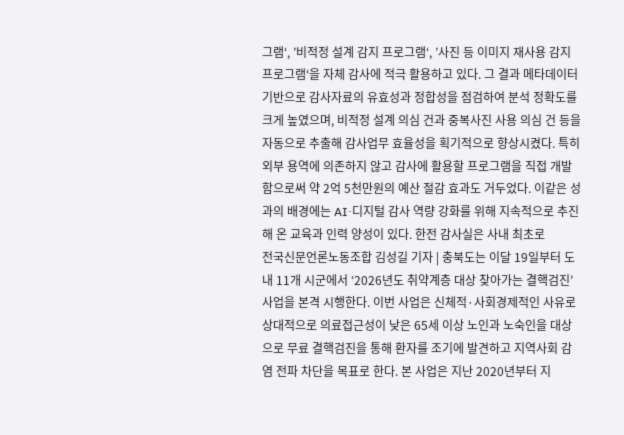그램‘, ’비적정 설계 감지 프로그램‘, ’사진 등 이미지 재사용 감지 프로그램‘을 자체 감사에 적극 활용하고 있다. 그 결과 메타데이터 기반으로 감사자료의 유효성과 정합성을 점검하여 분석 정확도를 크게 높였으며, 비적정 설계 의심 건과 중복사진 사용 의심 건 등을 자동으로 추출해 감사업무 효율성을 획기적으로 향상시켰다. 특히 외부 용역에 의존하지 않고 감사에 활용할 프로그램을 직접 개발함으로써 약 2억 5천만원의 예산 절감 효과도 거두었다. 이같은 성과의 배경에는 AI·디지털 감사 역량 강화를 위해 지속적으로 추진해 온 교육과 인력 양성이 있다. 한전 감사실은 사내 최초로
전국신문언론노동조합 김성길 기자 | 충북도는 이달 19일부터 도내 11개 시군에서 ‘2026년도 취약계층 대상 찾아가는 결핵검진’ 사업을 본격 시행한다. 이번 사업은 신체적·사회경제적인 사유로 상대적으로 의료접근성이 낮은 65세 이상 노인과 노숙인을 대상으로 무료 결핵검진을 통해 환자를 조기에 발견하고 지역사회 감염 전파 차단을 목표로 한다. 본 사업은 지난 2020년부터 지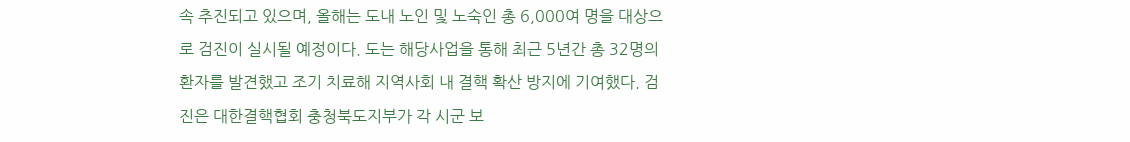속 추진되고 있으며, 올해는 도내 노인 및 노숙인 총 6,000여 명을 대상으로 검진이 실시될 예정이다. 도는 해당사업을 통해 최근 5년간 총 32명의 환자를 발견했고 조기 치료해 지역사회 내 결핵 확산 방지에 기여했다. 검진은 대한결핵협회 충청북도지부가 각 시군 보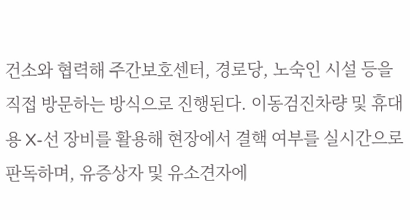건소와 협력해 주간보호센터, 경로당, 노숙인 시설 등을 직접 방문하는 방식으로 진행된다. 이동검진차량 및 휴대용 X-선 장비를 활용해 현장에서 결핵 여부를 실시간으로 판독하며, 유증상자 및 유소견자에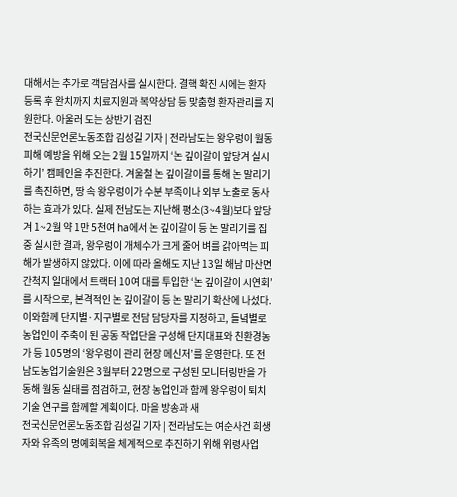대해서는 추가로 객담검사를 실시한다. 결핵 확진 시에는 환자 등록 후 완치까지 치료지원과 복약상담 등 맞춤형 환자관리를 지원한다. 아울러 도는 상반기 검진
전국신문언론노동조합 김성길 기자 | 전라남도는 왕우렁이 월동피해 예방을 위해 오는 2월 15일까지 ‘논 깊이갈이 앞당겨 실시하기’ 캠페인을 추진한다. 겨울철 논 깊이갈이를 통해 논 말리기를 촉진하면, 땅 속 왕우렁이가 수분 부족이나 외부 노출로 동사하는 효과가 있다. 실제 전남도는 지난해 평소(3~4월)보다 앞당겨 1~2월 약 1만 5천여 ha에서 논 깊이갈이 등 논 말리기를 집중 실시한 결과, 왕우렁이 개체수가 크게 줄어 벼를 갉아먹는 피해가 발생하지 않았다. 이에 따라 올해도 지난 13일 해남 마산면 간척지 일대에서 트랙터 10여 대를 투입한 ‘논 깊이갈이 시연회’를 시작으로, 본격적인 논 깊이갈이 등 논 말리기 확산에 나섰다. 이와함께 단지별·지구별로 전담 담당자를 지정하고, 들녘별로 농업인이 주축이 된 공동 작업단을 구성해 단지대표와 친환경농가 등 105명의 ‘왕우렁이 관리 현장 메신저’를 운영한다. 또 전남도농업기술원은 3월부터 22명으로 구성된 모니터링반을 가동해 월동 실태를 점검하고, 현장 농업인과 함께 왕우렁이 퇴치기술 연구를 함께할 계획이다. 마을 방송과 새
전국신문언론노동조합 김성길 기자 | 전라남도는 여순사건 희생자와 유족의 명예회복을 체계적으로 추진하기 위해 위령사업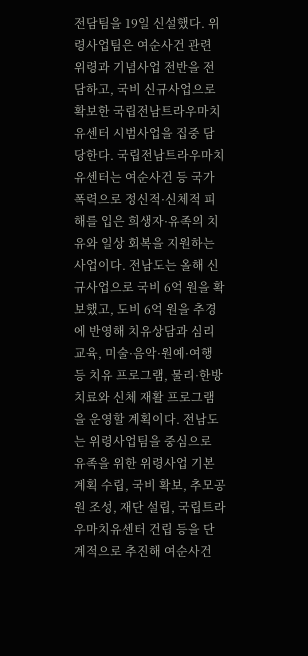전담팀을 19일 신설했다. 위령사업팀은 여순사건 관련 위령과 기념사업 전반을 전담하고, 국비 신규사업으로 확보한 국립전남트라우마치유센터 시범사업을 집중 담당한다. 국립전남트라우마치유센터는 여순사건 등 국가폭력으로 정신적·신체적 피해를 입은 희생자·유족의 치유와 일상 회복을 지원하는 사업이다. 전남도는 올해 신규사업으로 국비 6억 원을 확보했고, 도비 6억 원을 추경에 반영해 치유상담과 심리교육, 미술·음악·원예·여행 등 치유 프로그램, 물리·한방 치료와 신체 재활 프로그램을 운영할 계획이다. 전남도는 위령사업팀을 중심으로 유족을 위한 위령사업 기본계획 수립, 국비 확보, 추모공원 조성, 재단 설립, 국립트라우마치유센터 건립 등을 단계적으로 추진해 여순사건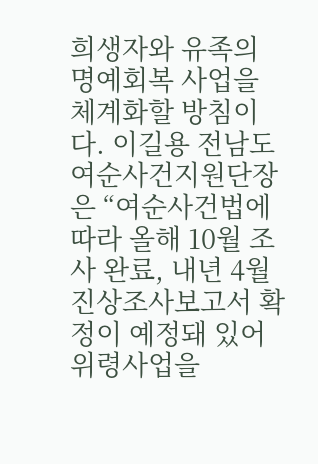희생자와 유족의 명예회복 사업을 체계화할 방침이다. 이길용 전남도 여순사건지원단장은 “여순사건법에 따라 올해 10월 조사 완료, 내년 4월 진상조사보고서 확정이 예정돼 있어 위령사업을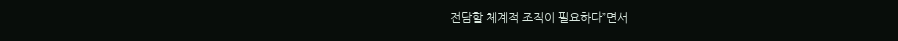전담할 체계적 조직이 필요하다”면서